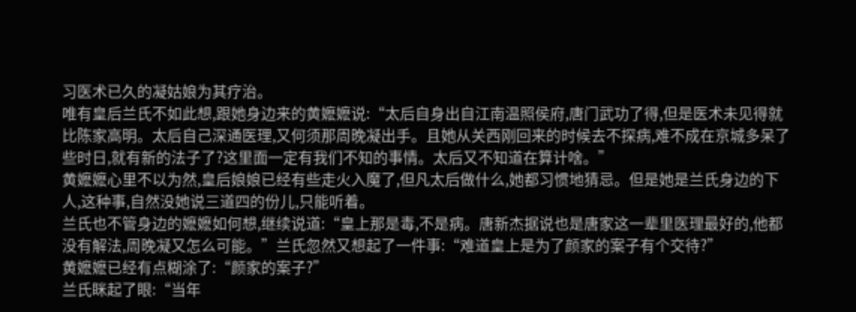习医术已久的凝姑娘为其疗治。
唯有皇后兰氏不如此想,跟她身边来的黄嬷嬷说:“太后自身出自江南温照侯府,唐门武功了得,但是医术未见得就比陈家高明。太后自己深通医理,又何须那周晚凝出手。且她从关西刚回来的时候去不探病,难不成在京城多呆了些时日,就有新的法子了?这里面一定有我们不知的事情。太后又不知道在算计啥。”
黄嬷嬷心里不以为然,皇后娘娘已经有些走火入魔了,但凡太后做什么,她都习惯地猜忌。但是她是兰氏身边的下人,这种事,自然没她说三道四的份儿,只能听着。
兰氏也不管身边的嬷嬷如何想,继续说道:“皇上那是毒,不是病。唐新杰据说也是唐家这一辈里医理最好的,他都没有解法,周晚凝又怎么可能。”兰氏忽然又想起了一件事:“难道皇上是为了颜家的案子有个交待?”
黄嬷嬷已经有点糊涂了:“颜家的案子?”
兰氏眯起了眼:“当年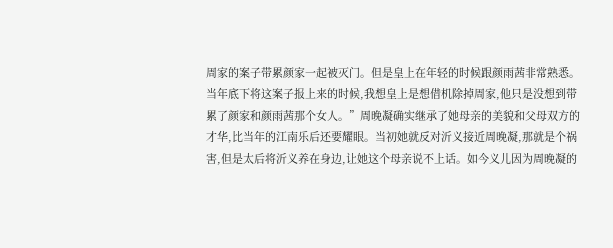周家的案子带累颜家一起被灭门。但是皇上在年轻的时候跟颜雨茜非常熟悉。当年底下将这案子报上来的时候,我想皇上是想借机除掉周家,他只是没想到带累了颜家和颜雨茜那个女人。”周晚凝确实继承了她母亲的美貌和父母双方的才华,比当年的江南乐后还要耀眼。当初她就反对沂义接近周晚凝,那就是个祸害,但是太后将沂义养在身边,让她这个母亲说不上话。如今义儿因为周晚凝的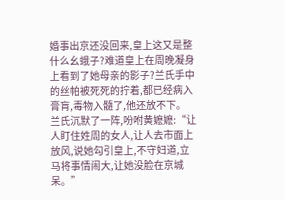婚事出京还没回来,皇上这又是整什么幺蛾子?难道皇上在周晚凝身上看到了她母亲的影子?兰氏手中的丝帕被死死的拧着,都已经病入膏肓,毒物入髓了,他还放不下。
兰氏沉默了一阵,吩咐黄嬷嬷:“让人盯住姓周的女人,让人去市面上放风,说她勾引皇上,不守妇道,立马将事情闹大,让她没脸在京城呆。”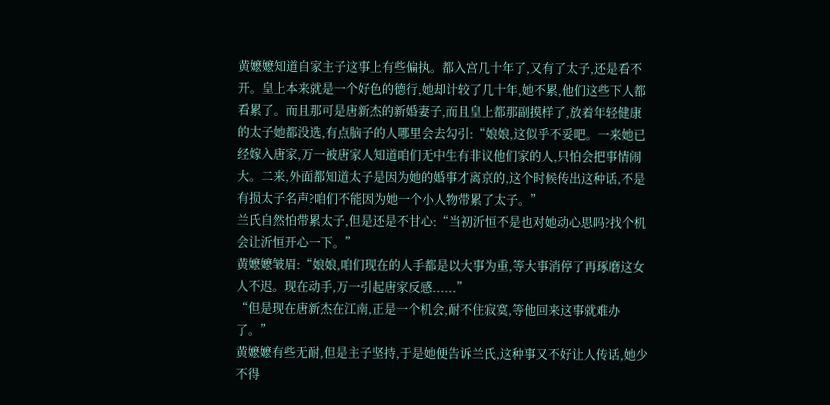黄嬷嬷知道自家主子这事上有些偏执。都入宫几十年了,又有了太子,还是看不开。皇上本来就是一个好色的德行,她却计较了几十年,她不累,他们这些下人都看累了。而且那可是唐新杰的新婚妻子,而且皇上都那副摸样了,放着年轻健康的太子她都没选,有点脑子的人哪里会去勾引:“娘娘,这似乎不妥吧。一来她已经嫁入唐家,万一被唐家人知道咱们无中生有非议他们家的人,只怕会把事情闹大。二来,外面都知道太子是因为她的婚事才离京的,这个时候传出这种话,不是有损太子名声?咱们不能因为她一个小人物带累了太子。”
兰氏自然怕带累太子,但是还是不甘心:“当初沂恒不是也对她动心思吗?找个机会让沂恒开心一下。”
黄嬷嬷皱眉:“娘娘,咱们现在的人手都是以大事为重,等大事消停了再琢磨这女人不迟。现在动手,万一引起唐家反感......”
“但是现在唐新杰在江南,正是一个机会,耐不住寂寞,等他回来这事就难办了。”
黄嬷嬷有些无耐,但是主子坚持,于是她便告诉兰氏,这种事又不好让人传话,她少不得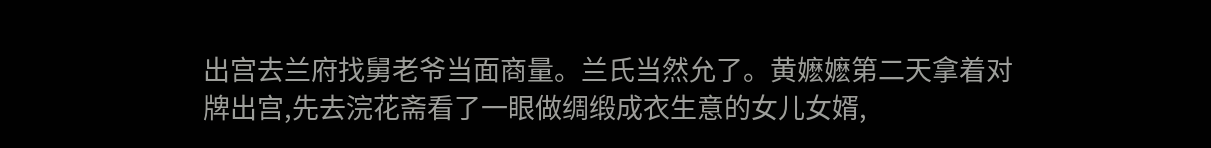出宫去兰府找舅老爷当面商量。兰氏当然允了。黄嬷嬷第二天拿着对牌出宫,先去浣花斋看了一眼做绸缎成衣生意的女儿女婿,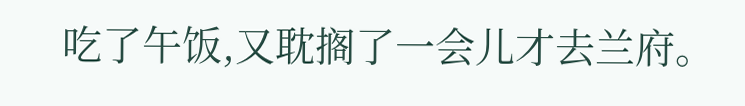吃了午饭,又耽搁了一会儿才去兰府。